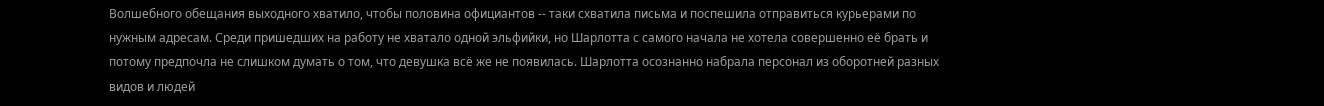Волшебного обещания выходного хватило, чтобы половина официантов -- таки схватила письма и поспешила отправиться курьерами по нужным адресам. Среди пришедших на работу не хватало одной эльфийки, но Шарлотта с самого начала не хотела совершенно её брать и потому предпочла не слишком думать о том, что девушка всё же не появилась. Шарлотта осознанно набрала персонал из оборотней разных видов и людей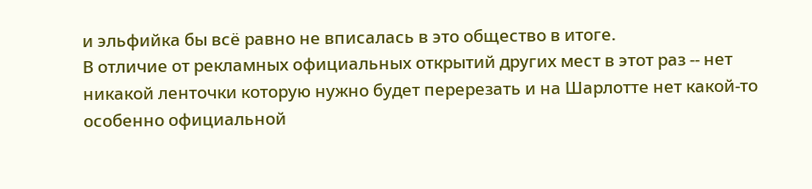и эльфийка бы всё равно не вписалась в это общество в итоге.
В отличие от рекламных официальных открытий других мест в этот раз -- нет никакой ленточки которую нужно будет перерезать и на Шарлотте нет какой-то особенно официальной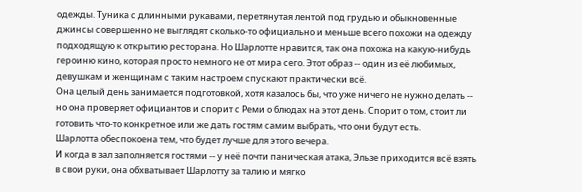одежды. Туника с длинными рукавами, перетянутая лентой под грудью и обыкновенные джинсы совершенно не выглядят сколько-то официально и меньше всего похожи на одежду подходящую к открытию ресторана. Но Шарлотте нравится, так она похожа на какую-нибудь героиню кино, которая просто немного не от мира сего. Этот образ -- один из её любимых, девушкам и женщинам с таким настроем спускают практически всё.
Она целый день занимается подготовкой, хотя казалось бы, что уже ничего не нужно делать -- но она проверяет официантов и спорит с Реми о блюдах на этот день. Спорит о том, стоит ли готовить что-то конкретное или же дать гостям самим выбрать, что они будут есть.
Шарлотта обеспокоена тем, что будет лучше для этого вечера.
И когда в зал заполняется гостями -- у неё почти паническая атака, Эльзе приходится всё взять в свои руки, она обхватывает Шарлотту за талию и мягко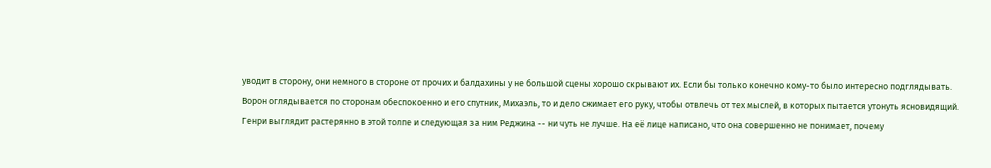уводит в сторону, они немного в стороне от прочих и балдахины у не большой сцены хорошо скрывают их. Если бы только конечно кому-то было интересно подглядывать.
Ворон оглядывается по сторонам обеспокоенно и его спутник, Михаэль, то и дело сжимает его руку, чтобы отвлечь от тех мыслей, в которых пытается утонуть ясновидящий.
Генри выглядит растерянно в этой толпе и следующая за ним Реджина -- ни чуть не лучше. На её лице написано, что она совершенно не понимает, почему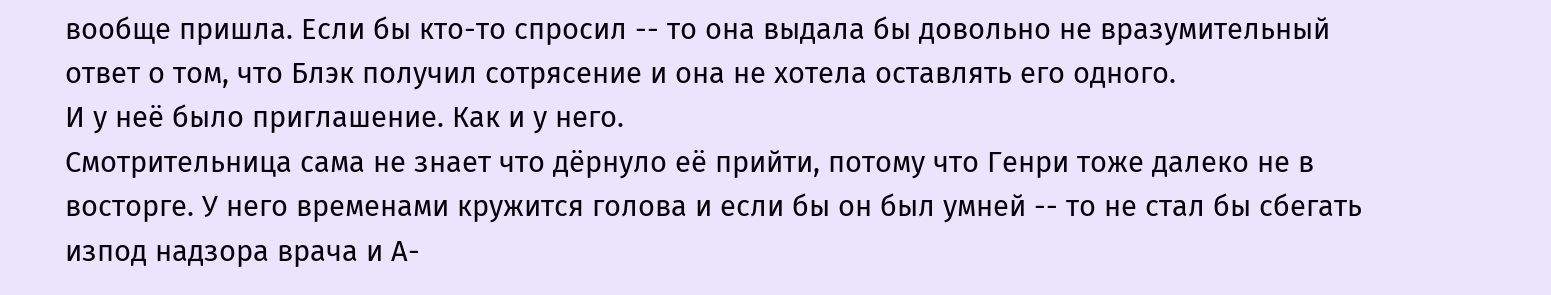вообще пришла. Если бы кто-то спросил -- то она выдала бы довольно не вразумительный ответ о том, что Блэк получил сотрясение и она не хотела оставлять его одного.
И у неё было приглашение. Как и у него.
Смотрительница сама не знает что дёрнуло её прийти, потому что Генри тоже далеко не в восторге. У него временами кружится голова и если бы он был умней -- то не стал бы сбегать изпод надзора врача и А-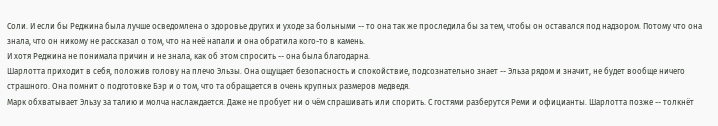Соли. И если бы Реджина была лучше осведомлена о здоровье других и уходе за больными -- то она так же проследила бы за тем, чтобы он оставался под надзором. Потому что она знала, что он никому не рассказал о том, что на неё напали и она обратила кого-то в камень.
И хотя Реджина не понимала причин и не знала, как об этом спросить -- она была благодарна.
Шарлотта приходит в себя, положив голову на плечо Эльзы. Она ощущает безопасность и спокойствие, подсознательно знает -- Эльза рядом и значит, не будет вообще ничего страшного. Она помнит о подготовке Бэр и о том, что та обращается в очень крупных размеров медведя.
Марк обхватывает Эльзу за талию и молча наслаждается. Даже не пробует ни о чём спрашивать или спорить. С гостями разберутся Реми и официанты. Шарлотта позже -- толкнёт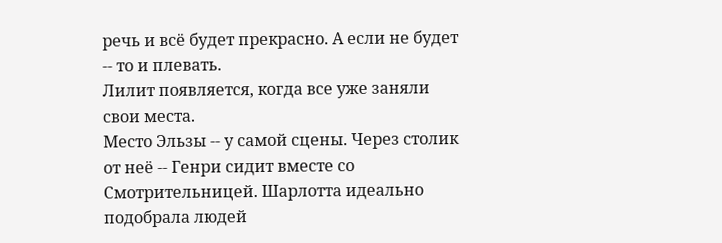речь и всё будет прекрасно. А если не будет -- то и плевать.
Лилит появляется, когда все уже заняли свои места.
Место Эльзы -- у самой сцены. Через столик от неё -- Генри сидит вместе со Смотрительницей. Шарлотта идеально подобрала людей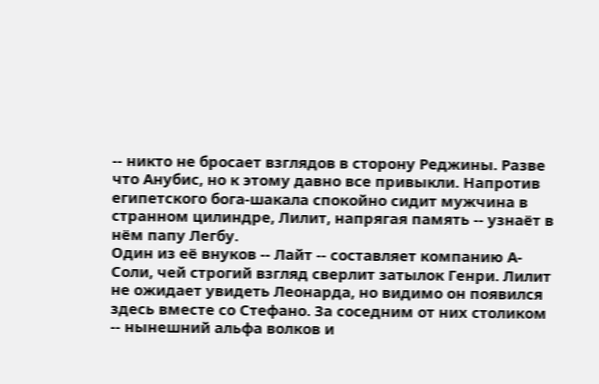-- никто не бросает взглядов в сторону Реджины. Разве что Анубис, но к этому давно все привыкли. Напротив египетского бога-шакала спокойно сидит мужчина в странном цилиндре, Лилит, напрягая память -- узнаёт в нём папу Легбу.
Один из её внуков -- Лайт -- составляет компанию А-Соли, чей строгий взгляд сверлит затылок Генри. Лилит не ожидает увидеть Леонарда, но видимо он появился здесь вместе со Стефано. За соседним от них столиком -- нынешний альфа волков и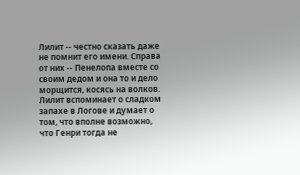Лилит -- честно сказать даже не помнит его имени. Справа от них -- Пенелопа вместе со своим дедом и она то и дело морщится, косясь на волков. Лилит вспоминает о сладком запахе в Логове и думает о том, что вполне возможно, что Генри тогда не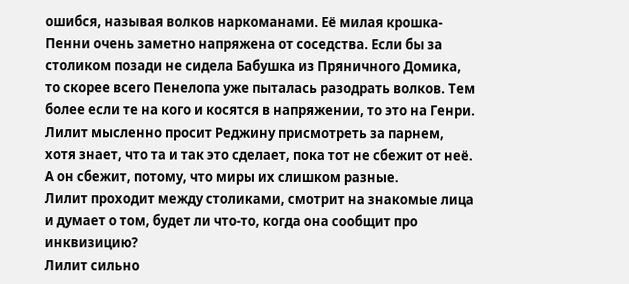ошибся, называя волков наркоманами. Её милая крошка-Пенни очень заметно напряжена от соседства. Если бы за столиком позади не сидела Бабушка из Пряничного Домика, то скорее всего Пенелопа уже пыталась разодрать волков. Тем более если те на кого и косятся в напряжении, то это на Генри. Лилит мысленно просит Реджину присмотреть за парнем, хотя знает, что та и так это сделает, пока тот не сбежит от неё. А он сбежит, потому, что миры их слишком разные.
Лилит проходит между столиками, смотрит на знакомые лица и думает о том, будет ли что-то, когда она сообщит про инквизицию?
Лилит сильно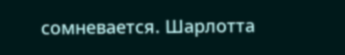сомневается. Шарлотта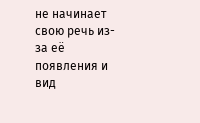не начинает свою речь из-за её появления и вид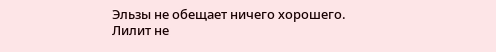Эльзы не обещает ничего хорошего.
Лилит не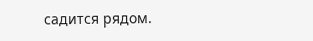садится рядом.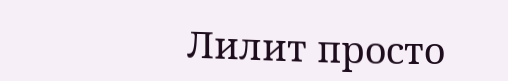Лилит просто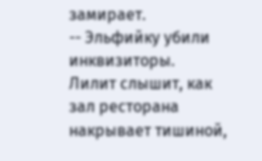замирает.
-- Эльфийку убили инквизиторы.
Лилит слышит, как зал ресторана накрывает тишиной,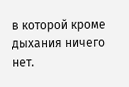в которой кроме дыхания ничего нет.